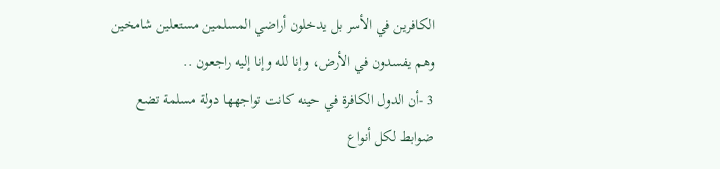الكافرين في الأسر بل يدخلون أراضي المسلمين مستعلين شامخين وهم يفسدون في الأرض، وإنا لله وإنا إليه راجعون ..
3 -أن الدول الكافرة في حينه كانت تواجهها دولة مسلمة تضع ضوابط لكل أنواع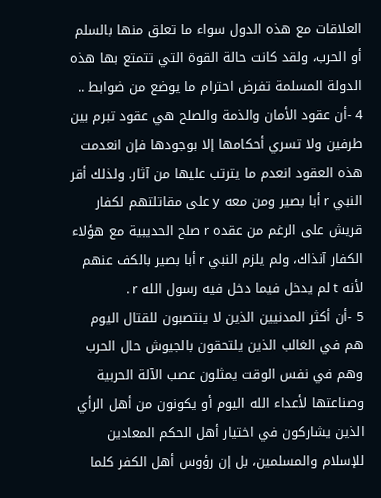العلاقات مع هذه الدول سواء ما تعلق منها بالسلم أو الحرب، ولقد كانت حالة القوة التي تتمتع بها هذه الدولة المسلمة تفرض احترام ما يوضع من ضوابط ..
4 -أن عقود الأمان والذمة والصلح هي عقود تبرم بين طرفين ولا تسري أحكامها إلا بوجودها فإن انعدمت هذه العقود انعدم ما يترتب عليها من آثار. ولذلك أقر النبي r أبا بصير ومن معه y على مقاتلتهم لكفار قريش على الرغم من عقده r صلح الحديبية مع هؤلاء الكفار آنذاك، ولم يلزم النبي r أبا بصير بالكف عنهم لأنه t لم يدخل فيما دخل فيه رسول الله r .
5 -أن أكثر المدنيين الذين لا ينتصبون للقتال اليوم هم في الغالب الذين يلتحقون بالجيوش حال الحرب وهم في نفس الوقت يمثلون عصب الآلة الحربية وصناعتها لأعداء الله اليوم أو يكونون من أهل الرأي الذين يشاركون في اختيار أهل الحكم المعادين للإسلام والمسلمين، بل إن رؤوس أهل الكفر كلما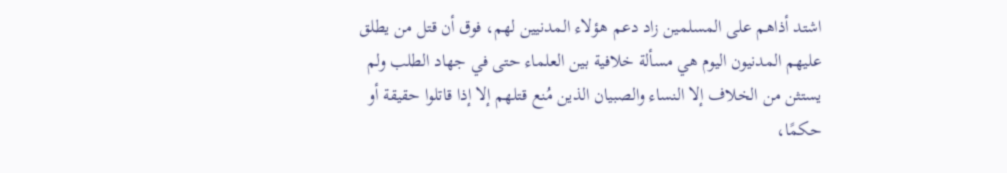اشتد أذاهم على المسلمين زاد دعم هؤلاء المدنيين لهم، فوق أن قتل من يطلق عليهم المدنيون اليوم هي مسألة خلافية بين العلماء حتى في جهاد الطلب ولم يستثن من الخلاف إلا النساء والصبيان الذين مُنع قتلهم إلا إذا قاتلوا حقيقة أو حكمًا،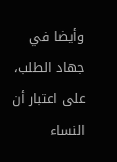وأيضا في جهاد الطلب، على اعتبار أن النساء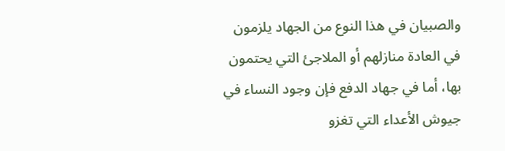والصبيان في هذا النوع من الجهاد يلزمون في العادة منازلهم أو الملاجئ التي يحتمون بها، أما في جهاد الدفع فإن وجود النساء في جيوش الأعداء التي تغزو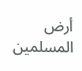أرض المسلمين